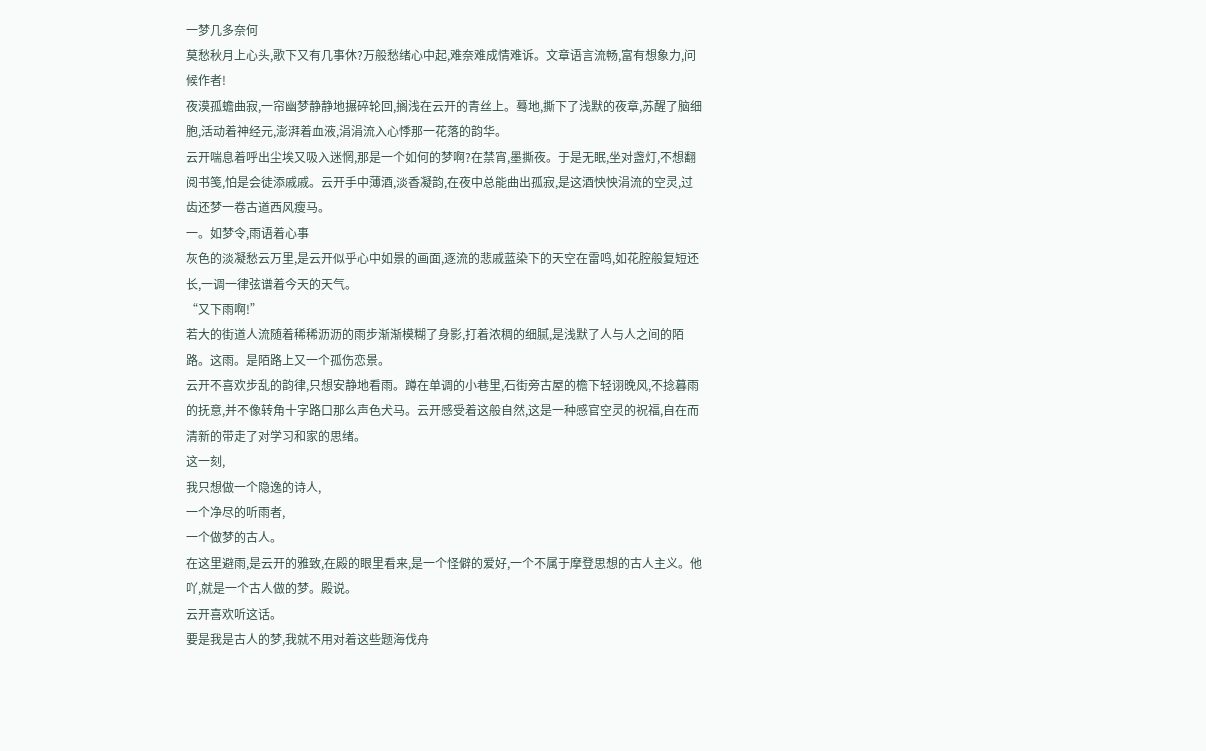一梦几多奈何
莫愁秋月上心头,歌下又有几事休?万般愁绪心中起,难奈难成情难诉。文章语言流畅,富有想象力,问候作者!
夜漠孤蟾曲寂,一帘幽梦静静地搌碎轮回,搁浅在云开的青丝上。蓦地,撕下了浅默的夜章,苏醒了脑细胞,活动着神经元,澎湃着血液,涓涓流入心悸那一花落的韵华。
云开喘息着呼出尘埃又吸入迷惘,那是一个如何的梦啊?在禁宵,墨撕夜。于是无眠,坐对盏灯,不想翻阅书笺,怕是会徒添戚戚。云开手中薄酒,淡香凝韵,在夜中总能曲出孤寂,是这酒怏怏涓流的空灵,过齿还梦一卷古道西风瘦马。
一。如梦令,雨语着心事
灰色的淡凝愁云万里,是云开似乎心中如景的画面,逐流的悲戚蓝染下的天空在雷鸣,如花腔般复短还长,一调一律弦谱着今天的天气。
“又下雨啊!”
若大的街道人流随着稀稀沥沥的雨步渐渐模糊了身影,打着浓稠的细腻,是浅默了人与人之间的陌路。这雨。是陌路上又一个孤伤恋景。
云开不喜欢步乱的韵律,只想安静地看雨。蹲在单调的小巷里,石街旁古屋的檐下轻诩晚风,不捻暮雨的抚意,并不像转角十字路口那么声色犬马。云开感受着这般自然,这是一种感官空灵的祝福,自在而清新的带走了对学习和家的思绪。
这一刻,
我只想做一个隐逸的诗人,
一个净尽的听雨者,
一个做梦的古人。
在这里避雨,是云开的雅致,在殿的眼里看来,是一个怪僻的爱好,一个不属于摩登思想的古人主义。他吖,就是一个古人做的梦。殿说。
云开喜欢听这话。
要是我是古人的梦,我就不用对着这些题海伐舟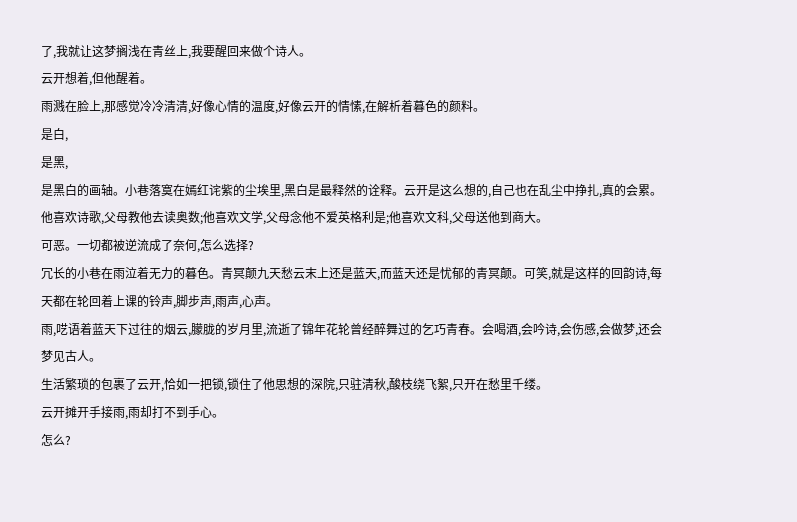了,我就让这梦搁浅在青丝上,我要醒回来做个诗人。
云开想着,但他醒着。
雨溅在脸上,那感觉冷冷清清,好像心情的温度,好像云开的情愫,在解析着暮色的颜料。
是白,
是黑,
是黑白的画轴。小巷落寞在嫣红诧紫的尘埃里,黑白是最释然的诠释。云开是这么想的,自己也在乱尘中挣扎,真的会累。他喜欢诗歌,父母教他去读奥数;他喜欢文学,父母念他不爱英格利是;他喜欢文科,父母送他到商大。
可恶。一切都被逆流成了奈何,怎么选择?
冗长的小巷在雨泣着无力的暮色。青冥颠九天愁云末上还是蓝天,而蓝天还是忧郁的青冥颠。可笑,就是这样的回韵诗,每天都在轮回着上课的铃声,脚步声,雨声,心声。
雨,呓语着蓝天下过往的烟云,朦胧的岁月里,流逝了锦年花轮曾经醉舞过的乞巧青春。会喝酒,会吟诗,会伤感,会做梦,还会梦见古人。
生活繁琐的包裹了云开,恰如一把锁,锁住了他思想的深院,只驻清秋,酸枝绕飞絮,只开在愁里千缕。
云开摊开手接雨,雨却打不到手心。
怎么?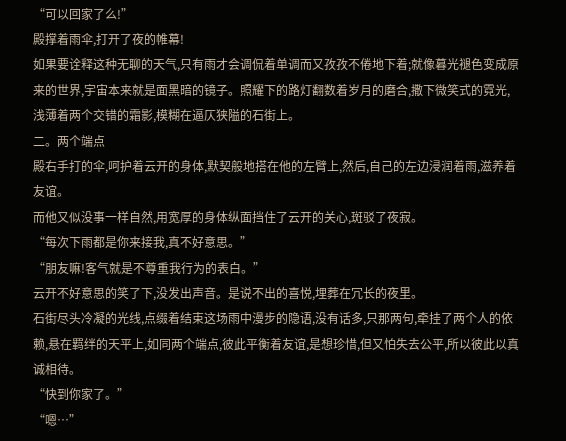“可以回家了么!”
殿撑着雨伞,打开了夜的帷幕!
如果要诠释这种无聊的天气,只有雨才会调侃着单调而又孜孜不倦地下着;就像暮光褪色变成原来的世界,宇宙本来就是面黑暗的镜子。照耀下的路灯翻数着岁月的磨合,撒下微笑式的霓光,浅薄着两个交错的霜影,模糊在逼仄狭隘的石街上。
二。两个端点
殿右手打的伞,呵护着云开的身体,默契般地搭在他的左臂上,然后,自己的左边浸润着雨,滋养着友谊。
而他又似没事一样自然,用宽厚的身体纵面挡住了云开的关心,斑驳了夜寂。
“每次下雨都是你来接我,真不好意思。”
“朋友嘛!客气就是不尊重我行为的表白。”
云开不好意思的笑了下,没发出声音。是说不出的喜悦,埋葬在冗长的夜里。
石街尽头冷凝的光线,点缀着结束这场雨中漫步的隐语,没有话多,只那两句,牵挂了两个人的依赖,悬在羁绊的天平上,如同两个端点,彼此平衡着友谊,是想珍惜,但又怕失去公平,所以彼此以真诚相待。
“快到你家了。”
“嗯…”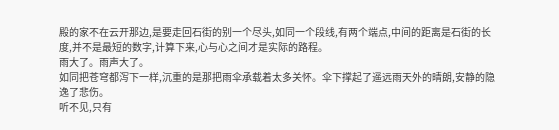殿的家不在云开那边,是要走回石街的别一个尽头,如同一个段线,有两个端点,中间的距离是石街的长度,并不是最短的数字,计算下来,心与心之间才是实际的路程。
雨大了。雨声大了。
如同把苍穹都泻下一样,沉重的是那把雨伞承载着太多关怀。伞下撑起了遥远雨天外的晴朗,安静的隐逸了悲伤。
听不见,只有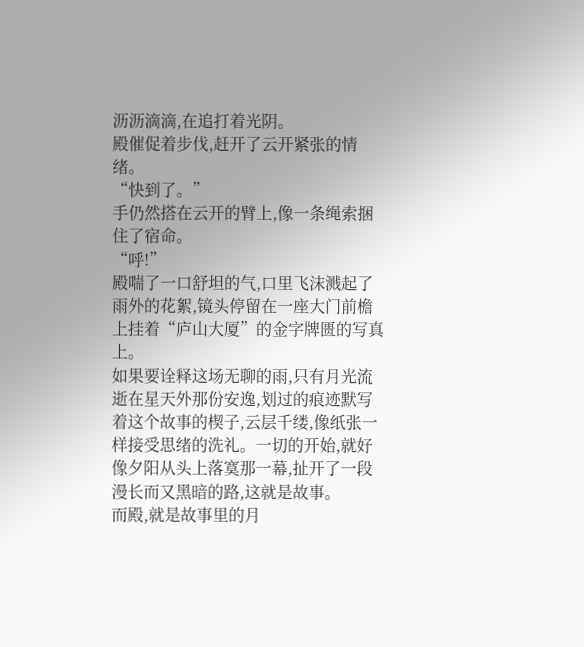沥沥滴滴,在追打着光阴。
殿催促着步伐,赶开了云开紧张的情绪。
“快到了。”
手仍然搭在云开的臂上,像一条绳索捆住了宿命。
“呼!”
殿喘了一口舒坦的气,口里飞沫溅起了雨外的花絮,镜头停留在一座大门前檐上挂着“庐山大厦”的金字牌匮的写真上。
如果要诠释这场无聊的雨,只有月光流逝在星天外那份安逸,划过的痕迹默写着这个故事的楔子,云层千缕,像纸张一样接受思绪的洗礼。一切的开始,就好像夕阳从头上落寞那一幕,扯开了一段漫长而又黑暗的路,这就是故事。
而殿,就是故事里的月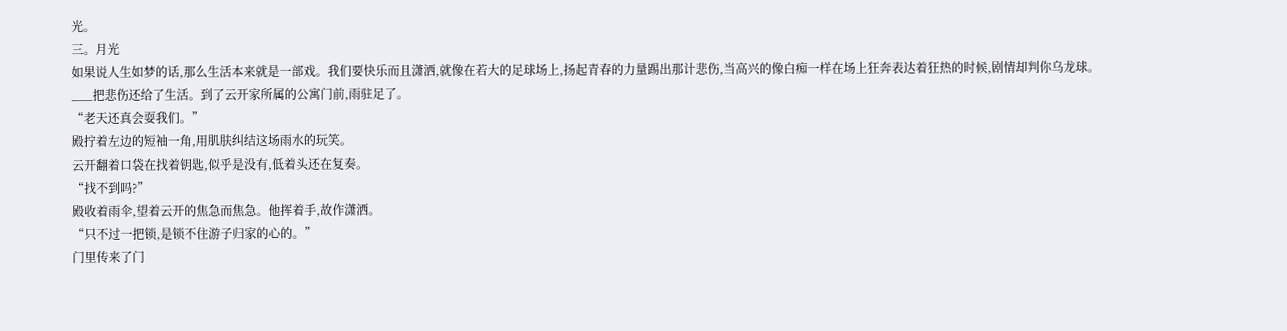光。
三。月光
如果说人生如梦的话,那么生活本来就是一部戏。我们要快乐而且潇洒,就像在若大的足球场上,扬起青春的力量踢出那计悲伤,当高兴的像白痴一样在场上狂奔表达着狂热的时候,剧情却判你乌龙球。
___把悲伤还给了生活。到了云开家所属的公寓门前,雨驻足了。
“老天还真会耍我们。”
殿拧着左边的短袖一角,用肌肤纠结这场雨水的玩笑。
云开翻着口袋在找着钥匙,似乎是没有,低着头还在复奏。
“找不到吗?”
殿收着雨伞,望着云开的焦急而焦急。他挥着手,故作潇洒。
“只不过一把锁,是锁不住游子归家的心的。”
门里传来了门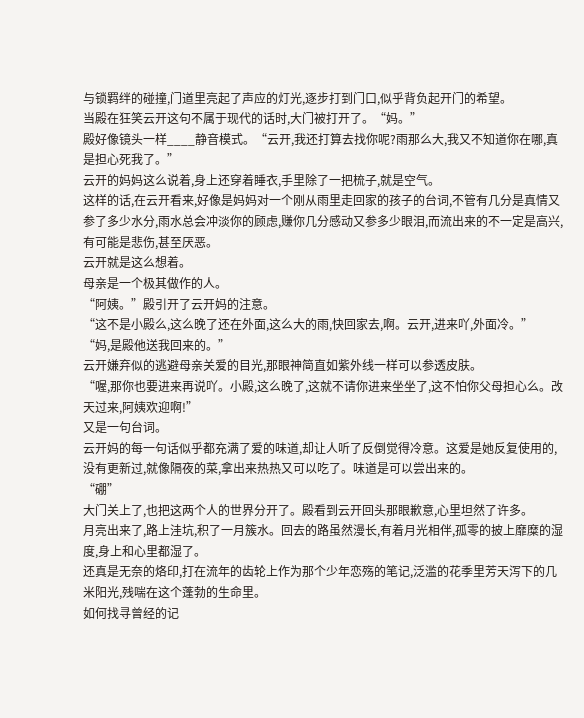与锁羁绊的碰撞,门道里亮起了声应的灯光,逐步打到门口,似乎背负起开门的希望。
当殿在狂笑云开这句不属于现代的话时,大门被打开了。“妈。”
殿好像镜头一样____静音模式。“云开,我还打算去找你呢?雨那么大,我又不知道你在哪,真是担心死我了。”
云开的妈妈这么说着,身上还穿着睡衣,手里除了一把梳子,就是空气。
这样的话,在云开看来,好像是妈妈对一个刚从雨里走回家的孩子的台词,不管有几分是真情又参了多少水分,雨水总会冲淡你的顾虑,赚你几分感动又参多少眼泪,而流出来的不一定是高兴,有可能是悲伤,甚至厌恶。
云开就是这么想着。
母亲是一个极其做作的人。
“阿姨。”殿引开了云开妈的注意。
“这不是小殿么,这么晚了还在外面,这么大的雨,快回家去,啊。云开,进来吖,外面冷。”
“妈,是殿他送我回来的。”
云开嫌弃似的逃避母亲关爱的目光,那眼神简直如紫外线一样可以参透皮肤。
“喔,那你也要进来再说吖。小殿,这么晚了,这就不请你进来坐坐了,这不怕你父母担心么。改天过来,阿姨欢迎啊!”
又是一句台词。
云开妈的每一句话似乎都充满了爱的味道,却让人听了反倒觉得冷意。这爱是她反复使用的,没有更新过,就像隔夜的菜,拿出来热热又可以吃了。味道是可以尝出来的。
“硼”
大门关上了,也把这两个人的世界分开了。殿看到云开回头那眼歉意,心里坦然了许多。
月亮出来了,路上洼坑,积了一月簇水。回去的路虽然漫长,有着月光相伴,孤零的披上靡糜的湿度,身上和心里都湿了。
还真是无奈的烙印,打在流年的齿轮上作为那个少年恋殇的笔记,泛滥的花季里芳天泻下的几米阳光,残喘在这个蓬勃的生命里。
如何找寻曾经的记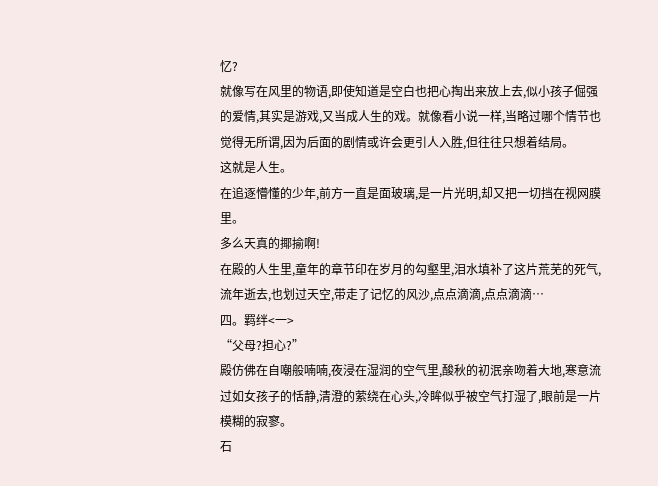忆?
就像写在风里的物语,即使知道是空白也把心掏出来放上去,似小孩子倔强的爱情,其实是游戏,又当成人生的戏。就像看小说一样,当略过哪个情节也觉得无所谓,因为后面的剧情或许会更引人入胜,但往往只想着结局。
这就是人生。
在追逐懵懂的少年,前方一直是面玻璃,是一片光明,却又把一切挡在视网膜里。
多么天真的揶揄啊!
在殿的人生里,童年的章节印在岁月的勾壑里,泪水填补了这片荒芜的死气,流年逝去,也划过天空,带走了记忆的风沙,点点滴滴,点点滴滴…
四。羁绊<一>
“父母?担心?”
殿仿佛在自嘲般喃喃,夜浸在湿润的空气里,酸秋的初泯亲吻着大地,寒意流过如女孩子的恬静,清澄的萦绕在心头,冷眸似乎被空气打湿了,眼前是一片模糊的寂寥。
石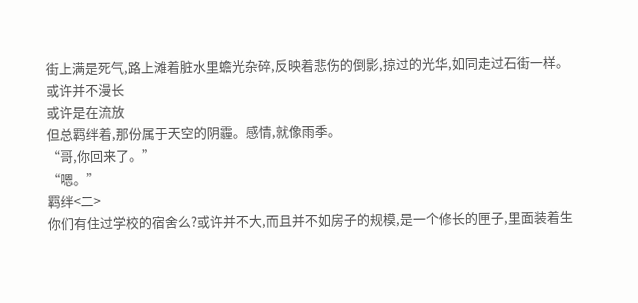街上满是死气,路上滩着脏水里蟾光杂碎,反映着悲伤的倒影,掠过的光华,如同走过石街一样。
或许并不漫长
或许是在流放
但总羁绊着,那份属于天空的阴霾。感情,就像雨季。
“哥,你回来了。”
“嗯。”
羁绊<二>
你们有住过学校的宿舍么?或许并不大,而且并不如房子的规模,是一个修长的匣子,里面装着生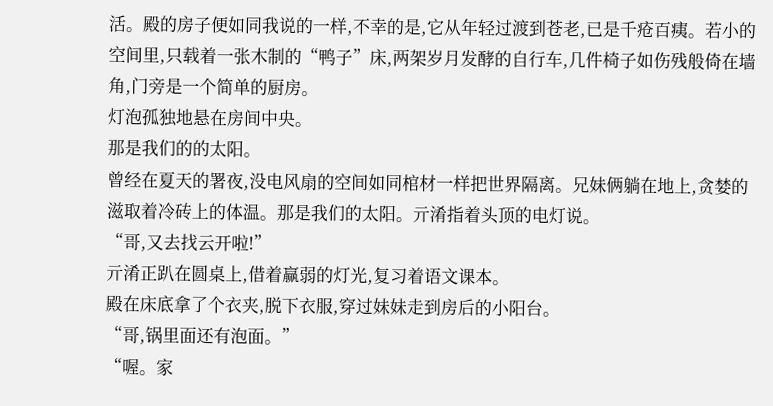活。殿的房子便如同我说的一样,不幸的是,它从年轻过渡到苍老,已是千疮百痍。若小的空间里,只载着一张木制的“鸭子”床,两架岁月发酵的自行车,几件椅子如伤残般倚在墙角,门旁是一个简单的厨房。
灯泡孤独地悬在房间中央。
那是我们的的太阳。
曾经在夏天的署夜,没电风扇的空间如同棺材一样把世界隔离。兄妹俩躺在地上,贪婪的滋取着冷砖上的体温。那是我们的太阳。亓淆指着头顶的电灯说。
“哥,又去找云开啦!”
亓淆正趴在圆桌上,借着赢弱的灯光,复习着语文课本。
殿在床底拿了个衣夹,脱下衣服,穿过妹妹走到房后的小阳台。
“哥,锅里面还有泡面。”
“喔。家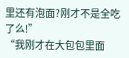里还有泡面?刚才不是全吃了么!”
“我刚才在大包包里面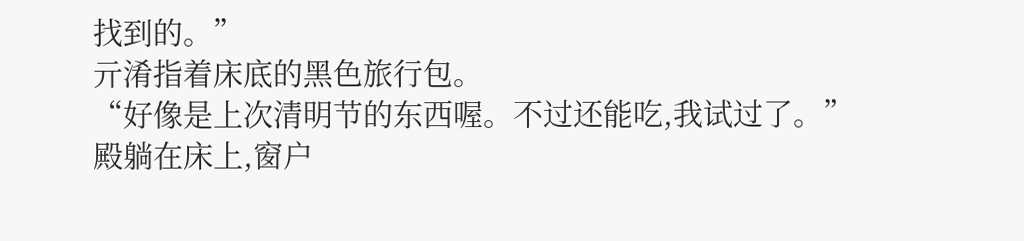找到的。”
亓淆指着床底的黑色旅行包。
“好像是上次清明节的东西喔。不过还能吃,我试过了。”
殿躺在床上,窗户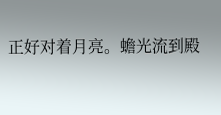正好对着月亮。蟾光流到殿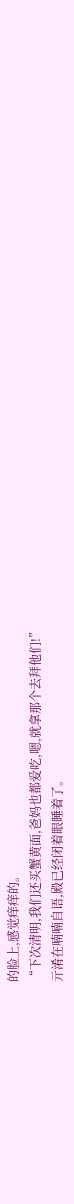的脸上,感觉痒痒的。
“下次清明,我们还买蟹黄面,爸妈也都爱吃,嗯,就拿那个去拜他们!”
亓淆在喃喃自语,殿已经闭着眼睡着了。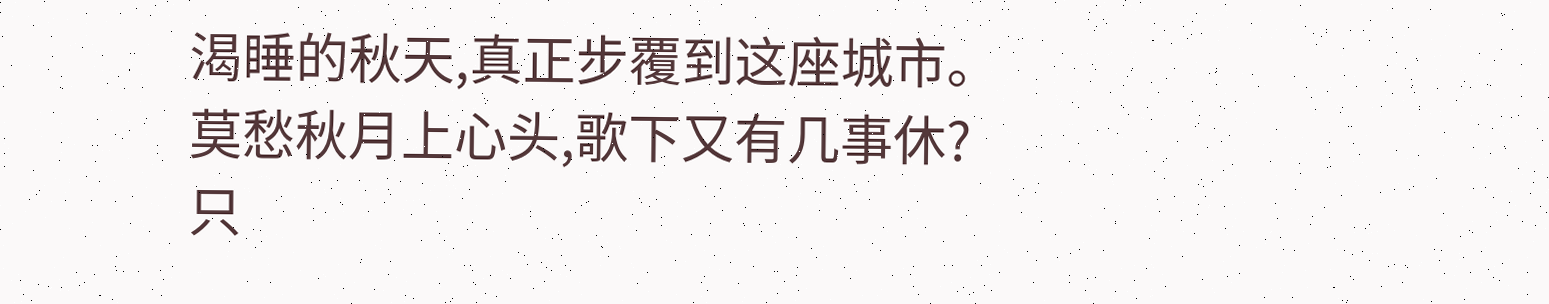渴睡的秋天,真正步覆到这座城市。
莫愁秋月上心头,歌下又有几事休?
只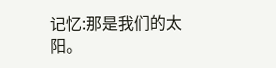记忆:那是我们的太阳。